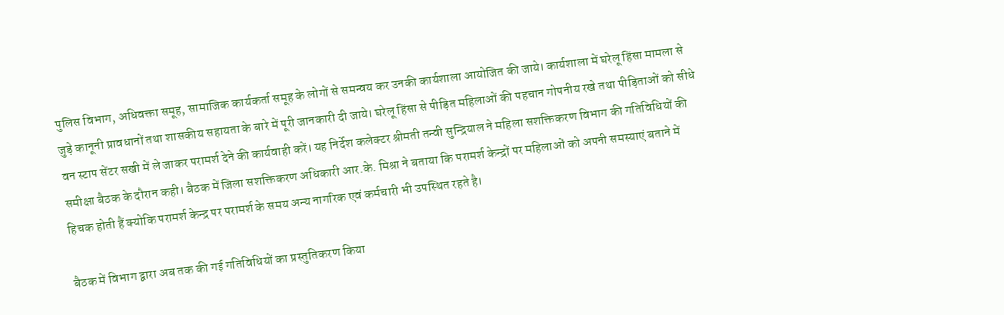पुलिस विभाग, अधिवक्ता समूह, सामाजिक कार्यकर्ता समूह के लोगों से समन्वय कर उनकी कार्यशाला आयोजित की जाये। कार्यशाला में घरेलू हिंसा मामला से जुड़े कानूनी प्रावधानों तथा शासकीय सहायता के बारे में पूरी जानकारी दी जाये। घरेलू हिंसा से पीड़ित महिलाओं की पहचान गोपनीय रखे तथा पीड़िताओं को सीधे वन स्टाप सेंटर सखी में ले जाकर परामर्श देने की कार्यवाही करें। यह निर्देश कलेक्टर श्रीमती तन्वी सुन्द्रियाल ने महिला सशक्तिकरण विभाग की गतिविधियों की समीक्षा बैठक के दौरान कही। बैठक में जिला सशक्तिकरण अधिकारी आर.के. मिश्रा ने बताया कि परामर्श केन्द्रों पर महिलाओं को अपनी समस्याएं बताने में हिचक होती हैं क्योकि परामर्श केन्द्र पर परामर्श के समय अन्य नागरिक एवं कर्मचारी भी उपस्थित रहते है।

बैठक में विभाग द्वारा अब तक की गई गतिविधियों का प्रस्तुतिकरण किया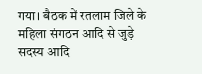गया। बैठक में रतलाम जिले के महिला संगठन आदि से जुड़े सदस्य आदि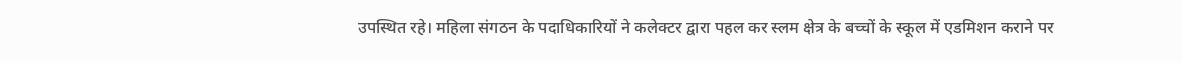उपस्थित रहे। महिला संगठन के पदाधिकारियों ने कलेक्टर द्वारा पहल कर स्लम क्षेत्र के बच्चों के स्कूल में एडमिशन कराने पर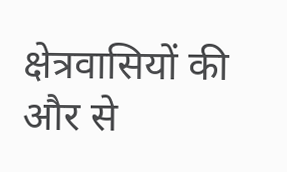क्षेत्रवासियों की और से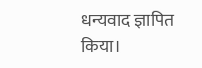धन्यवाद ज्ञापित किया।